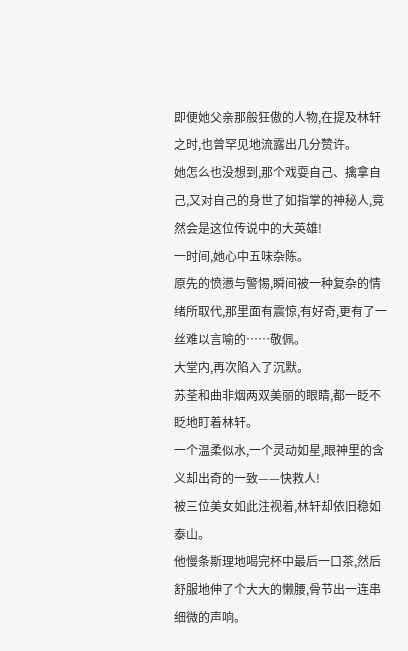即便她父亲那般狂傲的人物,在提及林轩之时,也曾罕见地流露出几分赞许。
她怎么也没想到,那个戏耍自己、擒拿自己,又对自己的身世了如指掌的神秘人,竟然会是这位传说中的大英雄!
一时间,她心中五味杂陈。
原先的愤懑与警惕,瞬间被一种复杂的情绪所取代,那里面有震惊,有好奇,更有了一丝难以言喻的……敬佩。
大堂内,再次陷入了沉默。
苏荃和曲非烟两双美丽的眼睛,都一眨不眨地盯着林轩。
一个温柔似水,一个灵动如星,眼神里的含义却出奇的一致——快救人!
被三位美女如此注视着,林轩却依旧稳如泰山。
他慢条斯理地喝完杯中最后一口茶,然后舒服地伸了个大大的懒腰,骨节出一连串细微的声响。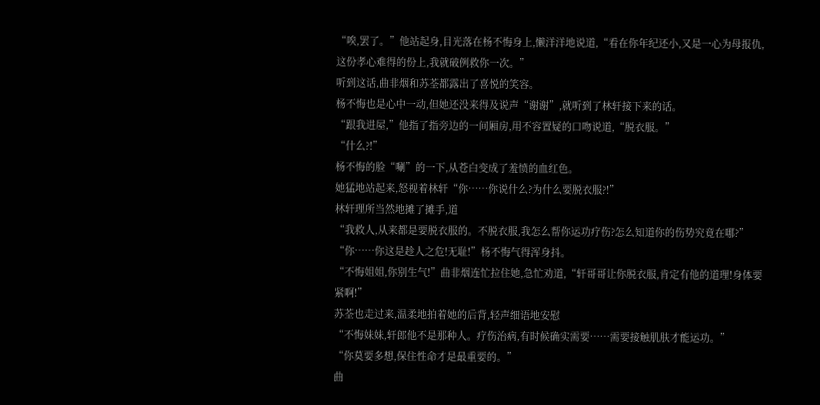“唉,罢了。”他站起身,目光落在杨不悔身上,懒洋洋地说道,“看在你年纪还小,又是一心为母报仇,这份孝心难得的份上,我就破例救你一次。”
听到这话,曲非烟和苏荃都露出了喜悦的笑容。
杨不悔也是心中一动,但她还没来得及说声“谢谢”,就听到了林轩接下来的话。
“跟我进屋,”他指了指旁边的一间厢房,用不容置疑的口吻说道,“脱衣服。”
“什么?!”
杨不悔的脸“唰”的一下,从苍白变成了羞愤的血红色。
她猛地站起来,怒视着林轩“你……你说什么?为什么要脱衣服?!”
林轩理所当然地摊了摊手,道
“我救人,从来都是要脱衣服的。不脱衣服,我怎么帮你运功疗伤?怎么知道你的伤势究竟在哪?”
“你……你这是趁人之危!无耻!”杨不悔气得浑身抖。
“不悔姐姐,你别生气!”曲非烟连忙拉住她,急忙劝道,“轩哥哥让你脱衣服,肯定有他的道理!身体要紧啊!”
苏荃也走过来,温柔地拍着她的后背,轻声细语地安慰
“不悔妹妹,轩郎他不是那种人。疗伤治病,有时候确实需要……需要接触肌肤才能运功。”
“你莫要多想,保住性命才是最重要的。”
曲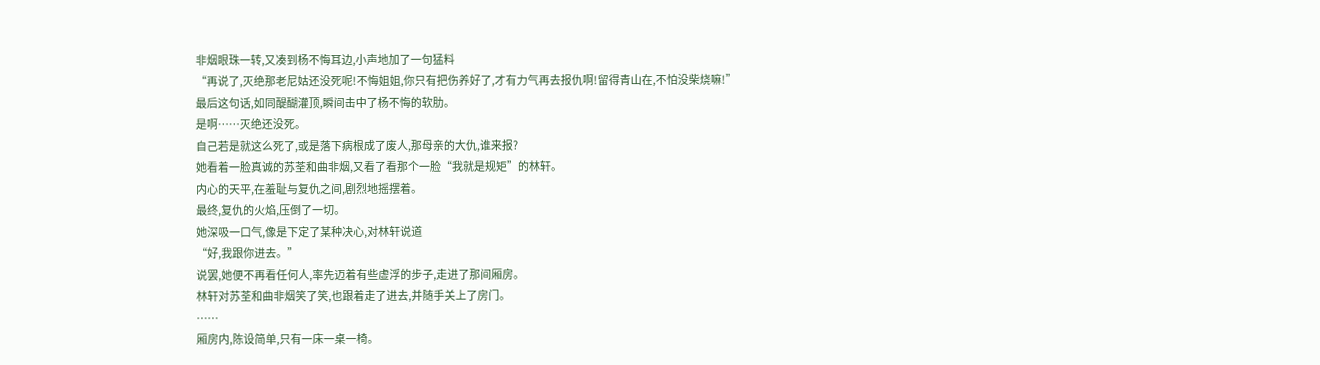非烟眼珠一转,又凑到杨不悔耳边,小声地加了一句猛料
“再说了,灭绝那老尼姑还没死呢!不悔姐姐,你只有把伤养好了,才有力气再去报仇啊!留得青山在,不怕没柴烧嘛!”
最后这句话,如同醍醐灌顶,瞬间击中了杨不悔的软肋。
是啊……灭绝还没死。
自己若是就这么死了,或是落下病根成了废人,那母亲的大仇,谁来报?
她看着一脸真诚的苏荃和曲非烟,又看了看那个一脸“我就是规矩”的林轩。
内心的天平,在羞耻与复仇之间,剧烈地摇摆着。
最终,复仇的火焰,压倒了一切。
她深吸一口气,像是下定了某种决心,对林轩说道
“好,我跟你进去。”
说罢,她便不再看任何人,率先迈着有些虚浮的步子,走进了那间厢房。
林轩对苏荃和曲非烟笑了笑,也跟着走了进去,并随手关上了房门。
……
厢房内,陈设简单,只有一床一桌一椅。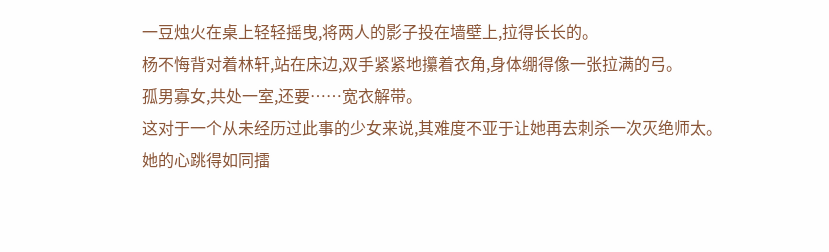一豆烛火在桌上轻轻摇曳,将两人的影子投在墙壁上,拉得长长的。
杨不悔背对着林轩,站在床边,双手紧紧地攥着衣角,身体绷得像一张拉满的弓。
孤男寡女,共处一室,还要……宽衣解带。
这对于一个从未经历过此事的少女来说,其难度不亚于让她再去刺杀一次灭绝师太。
她的心跳得如同擂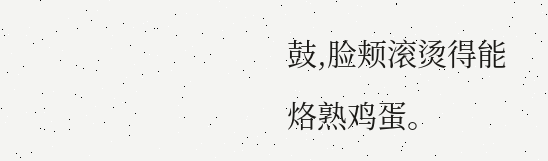鼓,脸颊滚烫得能烙熟鸡蛋。